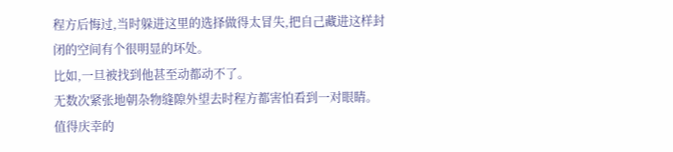程方后悔过,当时躲进这里的选择做得太冒失,把自己藏进这样封闭的空间有个很明显的坏处。
比如,一旦被找到他甚至动都动不了。
无数次紧张地朝杂物缝隙外望去时程方都害怕看到一对眼睛。
值得庆幸的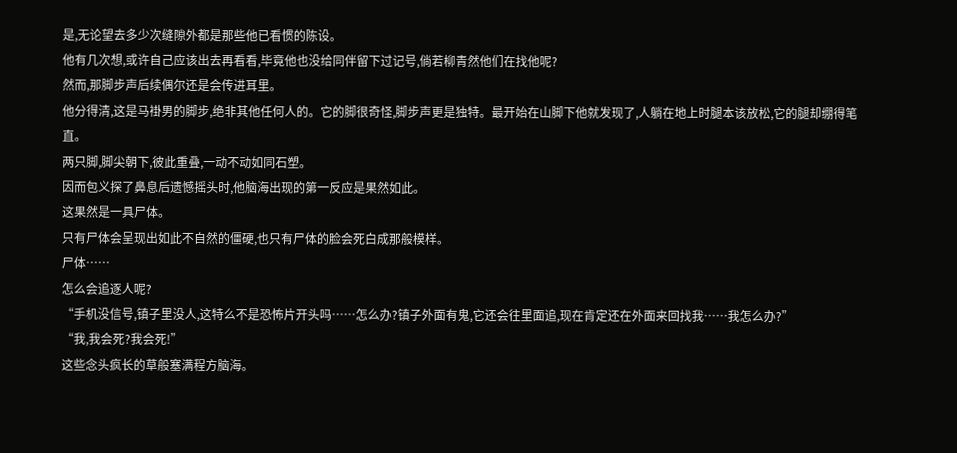是,无论望去多少次缝隙外都是那些他已看惯的陈设。
他有几次想,或许自己应该出去再看看,毕竟他也没给同伴留下过记号,倘若柳青然他们在找他呢?
然而,那脚步声后续偶尔还是会传进耳里。
他分得清,这是马褂男的脚步,绝非其他任何人的。它的脚很奇怪,脚步声更是独特。最开始在山脚下他就发现了,人躺在地上时腿本该放松,它的腿却绷得笔直。
两只脚,脚尖朝下,彼此重叠,一动不动如同石塑。
因而包义探了鼻息后遗憾摇头时,他脑海出现的第一反应是果然如此。
这果然是一具尸体。
只有尸体会呈现出如此不自然的僵硬,也只有尸体的脸会死白成那般模样。
尸体……
怎么会追逐人呢?
“手机没信号,镇子里没人,这特么不是恐怖片开头吗……怎么办?镇子外面有鬼,它还会往里面追,现在肯定还在外面来回找我……我怎么办?”
“我,我会死?我会死!”
这些念头疯长的草般塞满程方脑海。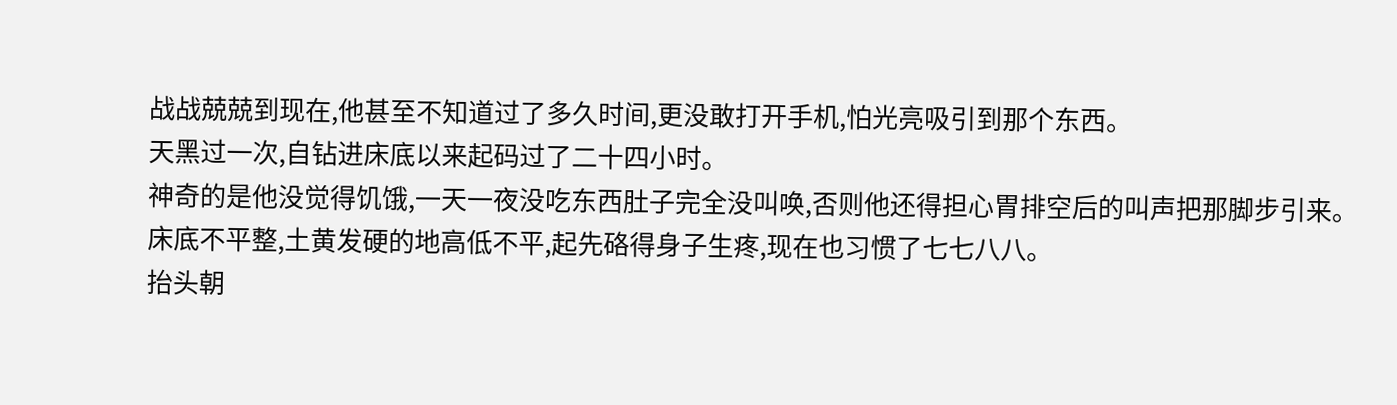战战兢兢到现在,他甚至不知道过了多久时间,更没敢打开手机,怕光亮吸引到那个东西。
天黑过一次,自钻进床底以来起码过了二十四小时。
神奇的是他没觉得饥饿,一天一夜没吃东西肚子完全没叫唤,否则他还得担心胃排空后的叫声把那脚步引来。
床底不平整,土黄发硬的地高低不平,起先硌得身子生疼,现在也习惯了七七八八。
抬头朝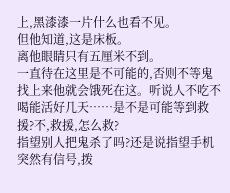上,黑漆漆一片什么也看不见。
但他知道,这是床板。
离他眼睛只有五厘米不到。
一直待在这里是不可能的,否则不等鬼找上来他就会饿死在这。听说人不吃不喝能活好几天……是不是可能等到救援?不,救援,怎么救?
指望别人把鬼杀了吗?还是说指望手机突然有信号,拨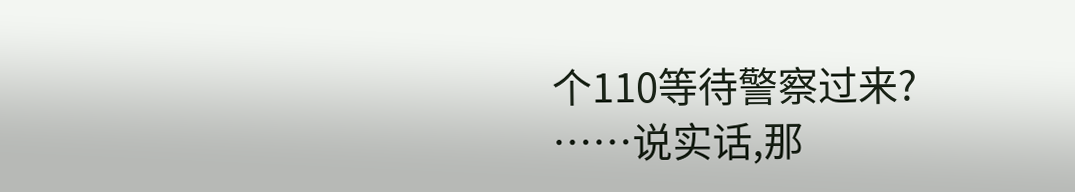个110等待警察过来?
……说实话,那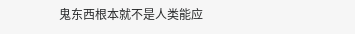鬼东西根本就不是人类能应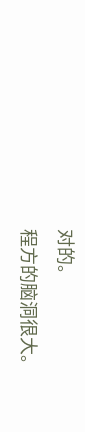对的。
程方的脑洞很大。